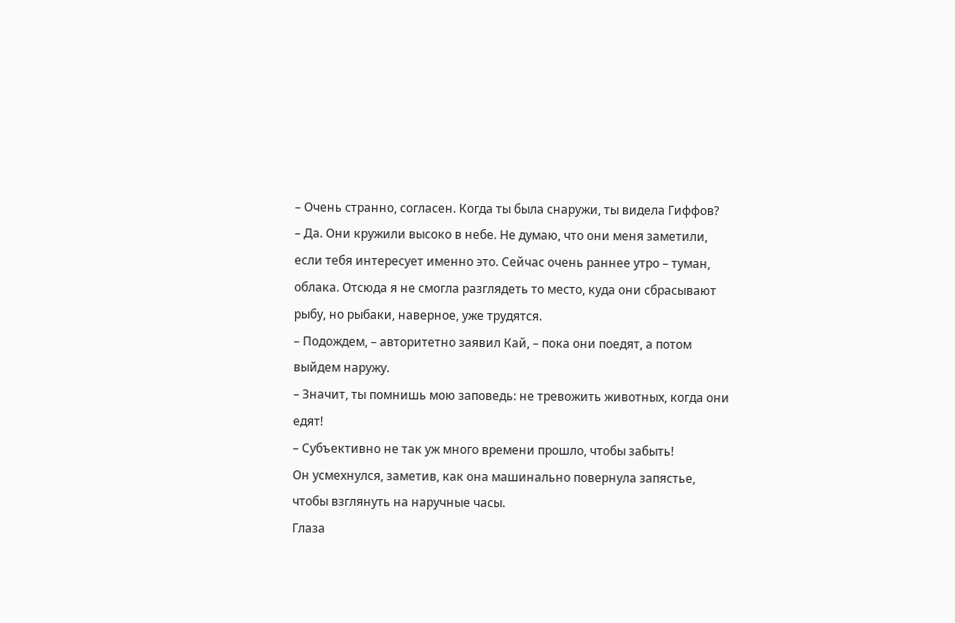– Очень странно, согласен. Когда ты была снаружи, ты видела Гиффов?
– Да. Они кружили высоко в небе. Не думаю, что они меня заметили, если тебя интересует именно это. Сейчас очень раннее утро – туман, облака. Отсюда я не смогла разглядеть то место, куда они сбрасывают рыбу, но рыбаки, наверное, уже трудятся.
– Подождем, – авторитетно заявил Кай, – пока они поедят, а потом выйдем наружу.
– Значит, ты помнишь мою заповедь: не тревожить животных, когда они едят!
– Субъективно не так уж много времени прошло, чтобы забыть!
Он усмехнулся, заметив, как она машинально повернула запястье, чтобы взглянуть на наручные часы.
Глаза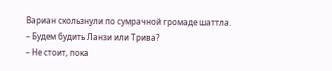Вариан скользнули по сумрачной громаде шаттла.
– Будем будить Ланзи или Трива?
– Не стоит, пока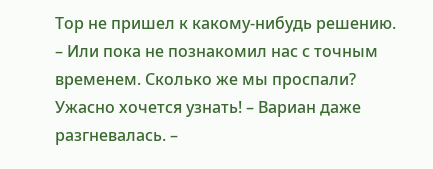Тор не пришел к какому-нибудь решению.
– Или пока не познакомил нас с точным временем. Сколько же мы проспали? Ужасно хочется узнать! – Вариан даже разгневалась. –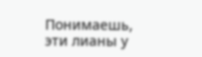Понимаешь, эти лианы у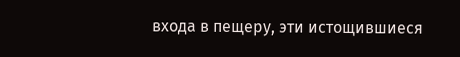входа в пещеру, эти истощившиеся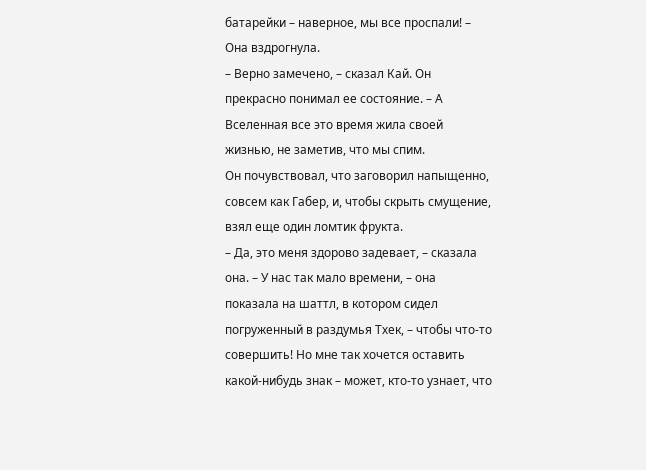батарейки – наверное, мы все проспали! – Она вздрогнула.
– Верно замечено, – сказал Кай. Он прекрасно понимал ее состояние. – А Вселенная все это время жила своей жизнью, не заметив, что мы спим.
Он почувствовал, что заговорил напыщенно, совсем как Габер, и, чтобы скрыть смущение, взял еще один ломтик фрукта.
– Да, это меня здорово задевает, – сказала она. – У нас так мало времени, – она показала на шаттл, в котором сидел погруженный в раздумья Тхек, – чтобы что-то совершить! Но мне так хочется оставить какой-нибудь знак – может, кто-то узнает, что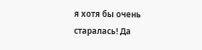я хотя бы очень старалась! Да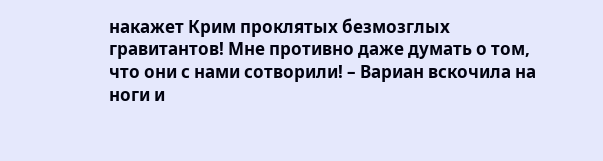накажет Крим проклятых безмозглых гравитантов! Мне противно даже думать о том, что они с нами сотворили! – Вариан вскочила на ноги и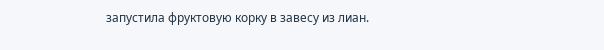запустила фруктовую корку в завесу из лиан.